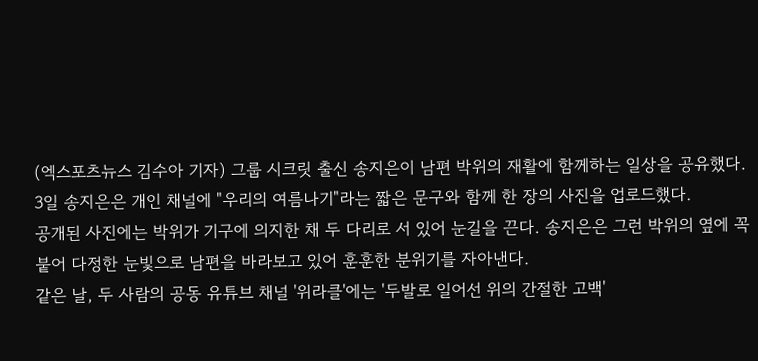(엑스포츠뉴스 김수아 기자) 그룹 시크릿 출신 송지은이 남편 박위의 재활에 함께하는 일상을 공유했다.
3일 송지은은 개인 채널에 "우리의 여름나기"라는 짧은 문구와 함께 한 장의 사진을 업로드했다.
공개된 사진에는 박위가 기구에 의지한 채 두 다리로 서 있어 눈길을 끈다. 송지은은 그런 박위의 옆에 꼭 붙어 다정한 눈빛으로 남편을 바라보고 있어 훈훈한 분위기를 자아낸다.
같은 날, 두 사람의 공동 유튜브 채널 '위라클'에는 '두발로 일어선 위의 간절한 고백'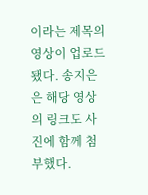이라는 제목의 영상이 업로드됐다. 송지은은 해당 영상의 링크도 사진에 함께 첨부했다.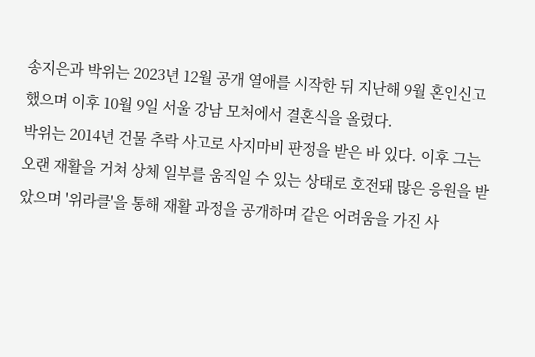송지은과 박위는 2023년 12월 공개 열애를 시작한 뒤 지난해 9월 혼인신고했으며 이후 10월 9일 서울 강남 모처에서 결혼식을 올렸다.
박위는 2014년 건물 추락 사고로 사지마비 판정을 받은 바 있다. 이후 그는 오랜 재활을 거쳐 상체 일부를 움직일 수 있는 상태로 호전돼 많은 응원을 받았으며 '위라클'을 통해 재활 과정을 공개하며 같은 어려움을 가진 사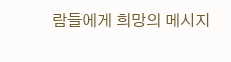람들에게 희망의 메시지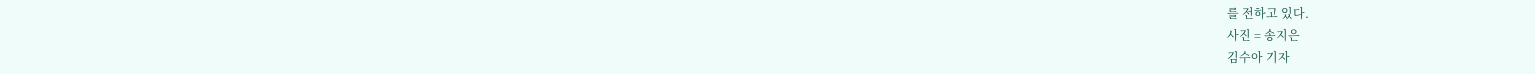를 전하고 있다.
사진 = 송지은
김수아 기자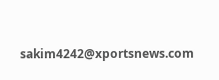sakim4242@xportsnews.com